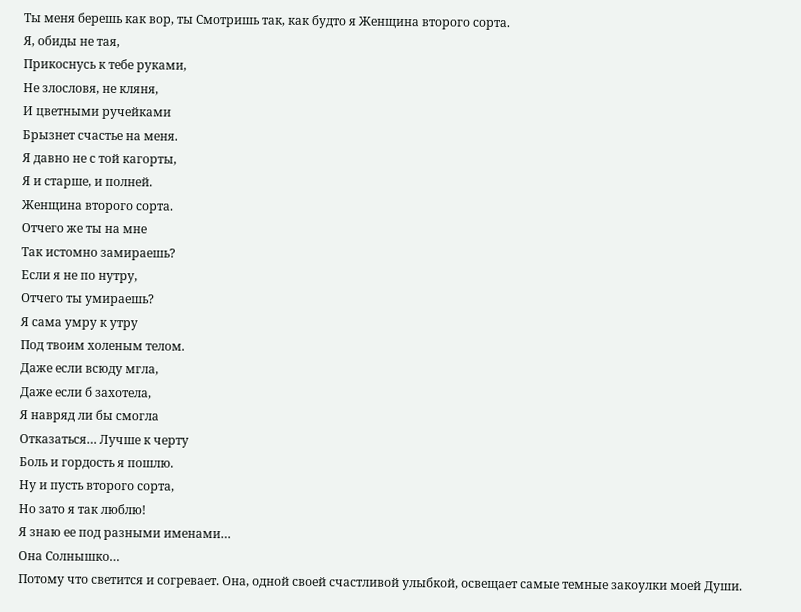Ты меня берешь как вор, ты Смотришь так, как будто я Женщина второго сорта.
Я, обиды не тая,
Прикоснусь к тебе руками,
Не злословя, не кляня,
И цветными ручейками
Брызнет счастье на меня.
Я давно не с той кагорты,
Я и старше, и полней.
Женщина второго сорта.
Отчего же ты на мне
Так истомно замираешь?
Если я не по нутру,
Отчего ты умираешь?
Я сама умру к утру
Под твоим холеным телом.
Даже если всюду мгла,
Даже если б захотела,
Я навряд ли бы смогла
Отказаться… Лучше к черту
Боль и гордость я пошлю.
Ну и пусть второго сорта,
Но зато я так люблю!
Я знаю ее под разными именами…
Она Солнышко…
Потому что светится и согревает. Она, одной своей счастливой улыбкой, освещает самые темные закоулки моей Души.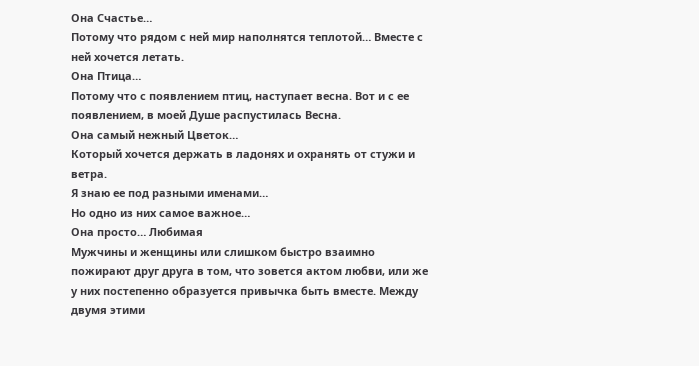Она Счастье…
Потому что рядом с ней мир наполнятся теплотой… Вместе с ней хочется летать.
Она Птица…
Потому что с появлением птиц, наступает весна. Вот и с ее появлением, в моей Душе распустилась Весна.
Она самый нежный Цветок…
Который хочется держать в ладонях и охранять от стужи и ветра.
Я знаю ее под разными именами…
Но одно из них самое важное…
Она просто… Любимая
Мужчины и женщины или слишком быстро взаимно пожирают друг друга в том, что зовется актом любви, или же у них постепенно образуется привычка быть вместе. Между двумя этими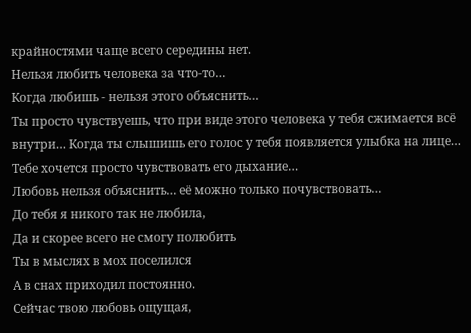крайностями чаще всего середины нет.
Нельзя любить человека за что-то…
Когда любишь - нельзя этого объяснить…
Ты просто чувствуешь, что при виде этого человека у тебя сжимается всё внутри… Когда ты слышишь его голос у тебя появляется улыбка на лице… Тебе хочется просто чувствовать его дыхание…
Любовь нельзя объяснить… её можно только почувствовать…
До тебя я никого так не любила,
Да и скорее всего не смогу полюбить
Ты в мыслях в мох поселился
А в снах приходил постоянно.
Сейчас твою любовь ощущая,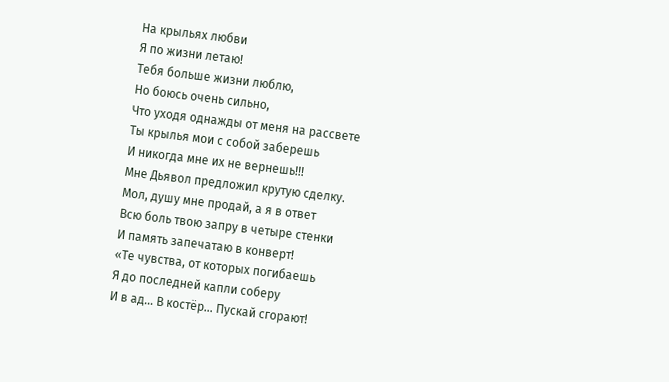На крыльях любви
Я по жизни летаю!
Тебя больше жизни люблю,
Но боюсь очень сильно,
Что уходя однажды от меня на рассвете
Ты крылья мои с собой заберешь
И никогда мне их не вернешь!!!
Мне Дьявол предложил крутую сделку.
Мол, душу мне продай, а я в ответ
Всю боль твою запру в четыре стенки
И память запечатаю в конверт!
«Те чувства, от которых погибаешь
Я до последней капли соберу
И в ад… В костёр… Пускай сгорают!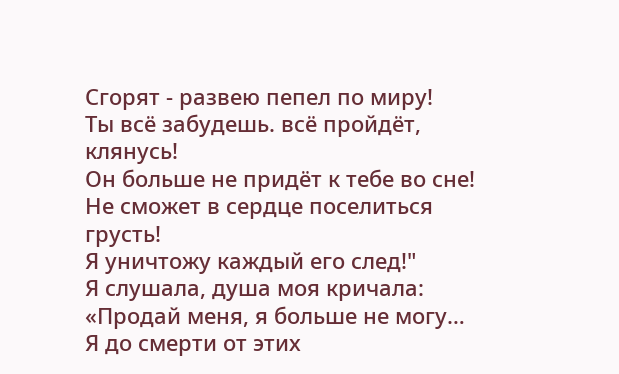Сгорят - развею пепел по миру!
Ты всё забудешь. всё пройдёт, клянусь!
Он больше не придёт к тебе во сне!
Не сможет в сердце поселиться грусть!
Я уничтожу каждый его след!"
Я слушала, душа моя кричала:
«Продай меня, я больше не могу…
Я до смерти от этих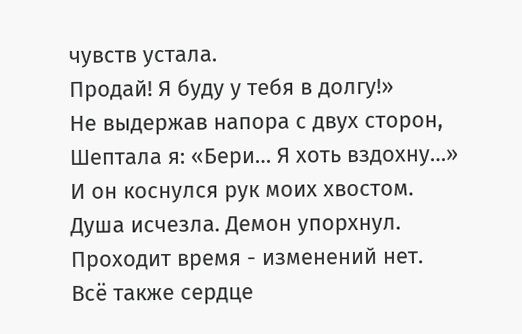чувств устала.
Продай! Я буду у тебя в долгу!»
Не выдержав напора с двух сторон,
Шептала я: «Бери… Я хоть вздохну…»
И он коснулся рук моих хвостом.
Душа исчезла. Демон упорхнул.
Проходит время - изменений нет.
Всё также сердце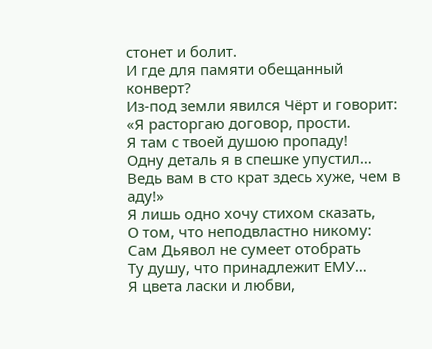стонет и болит.
И где для памяти обещанный конверт?
Из-под земли явился Чёрт и говорит:
«Я расторгаю договор, прости.
Я там с твоей душою пропаду!
Одну деталь я в спешке упустил…
Ведь вам в сто крат здесь хуже, чем в аду!»
Я лишь одно хочу стихом сказать,
О том, что неподвластно никому:
Сам Дьявол не сумеет отобрать
Ту душу, что принадлежит ЕМУ…
Я цвета ласки и любви,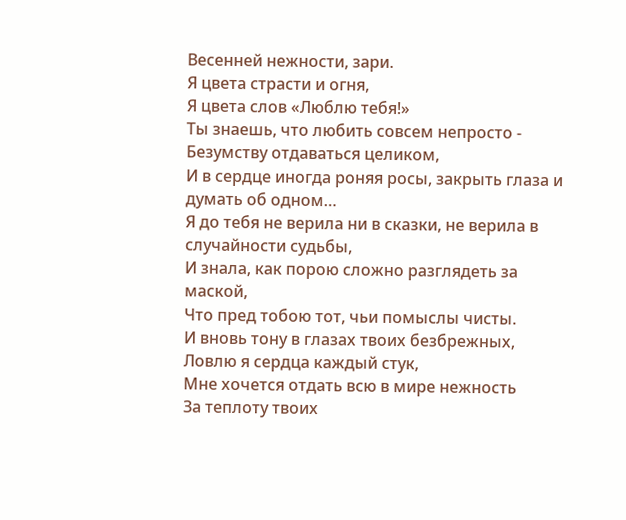Весенней нежности, зари.
Я цвета страсти и огня,
Я цвета слов «Люблю тебя!»
Ты знаешь, что любить совсем непросто -
Безумству отдаваться целиком,
И в сердце иногда роняя росы, закрыть глаза и думать об одном…
Я до тебя не верила ни в сказки, не верила в случайности судьбы,
И знала, как порою сложно разглядеть за маской,
Что пред тобою тот, чьи помыслы чисты.
И вновь тону в глазах твоих безбрежных,
Ловлю я сердца каждый стук,
Мне хочется отдать всю в мире нежность
За теплоту твоих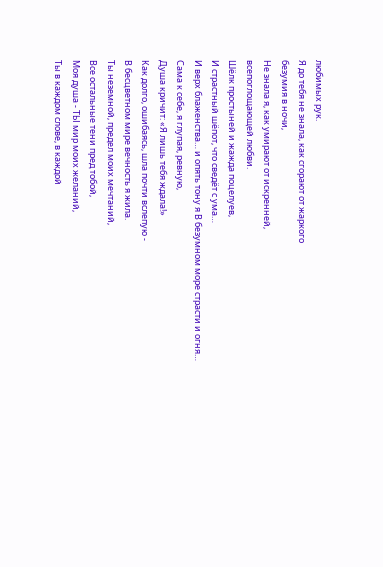любимых рук.
Я до тебя не знала, как сгорают от жаркого
безумия в ночи,
Не знала я, как умирают от искренней,
всепоглощающей любви.
Шёлк простыней и жажда поцелуев,
И страстный шёпот, что сведёт с ума…
И верх блаженства… и опять тону я В безумном море страсти и огня…
Сама к себе, я глупая, ревную,
Душа кричит: «Я лишь тебя ждала!»
Как долго, ошибаясь, шла почти вслепую -
В бесцветном мире вечность я жила.
Ты неземной, предел моих мечтаний,
Все остальные тени пред тобой,
Моя душа - ТЫ мир моих желаний,
Ты в каждом слове, в каждой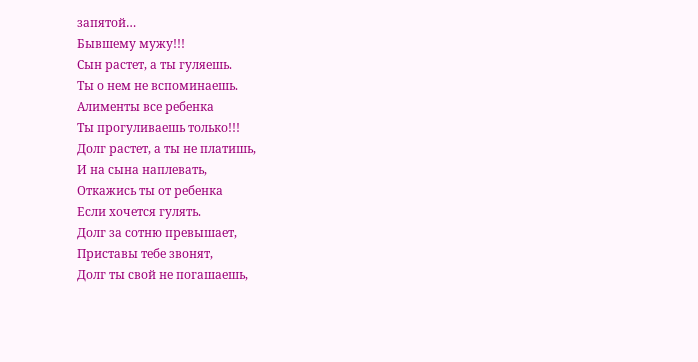запятой…
Бывшему мужу!!!
Сын растет, а ты гуляешь.
Ты о нем не вспоминаешь.
Алименты все ребенка
Ты прогуливаешь только!!!
Долг растет, а ты не платишь,
И на сына наплевать,
Откажись ты от ребенка
Если хочется гулять.
Долг за сотню превышает,
Приставы тебе звонят,
Долг ты свой не погашаешь,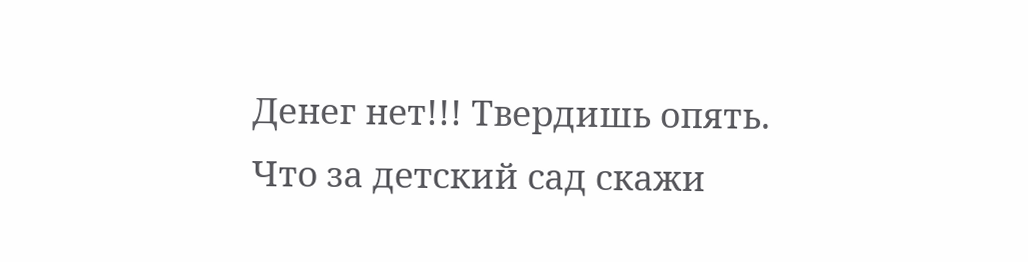Денег нет!!! Твердишь опять.
Что за детский сад скажи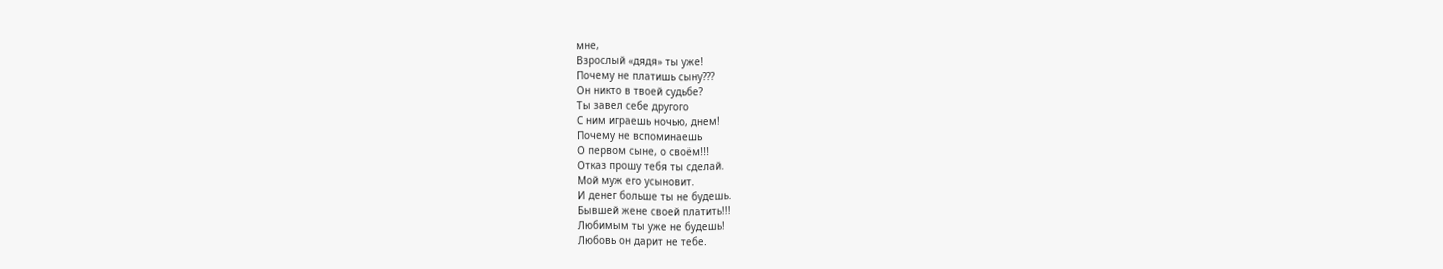мне,
Взрослый «дядя» ты уже!
Почему не платишь сыну???
Он никто в твоей судьбе?
Ты завел себе другого
С ним играешь ночью, днем!
Почему не вспоминаешь
О первом сыне, о своём!!!
Отказ прошу тебя ты сделай.
Мой муж его усыновит.
И денег больше ты не будешь.
Бывшей жене своей платить!!!
Любимым ты уже не будешь!
Любовь он дарит не тебе.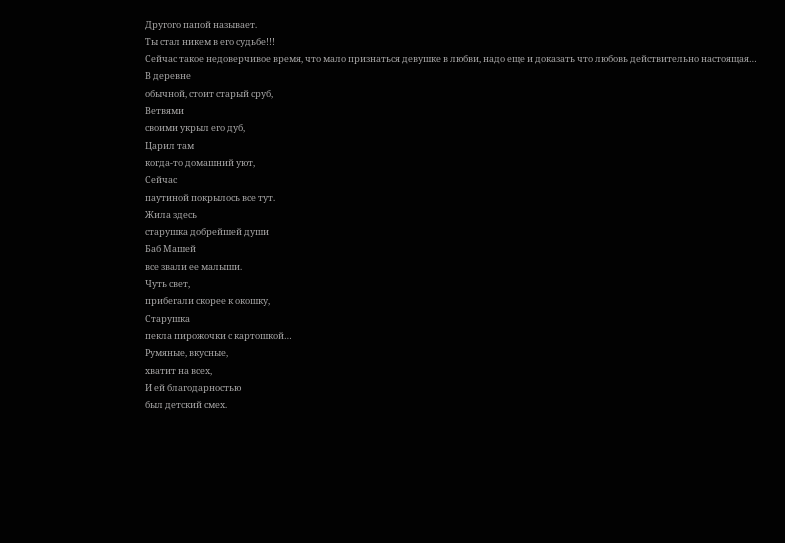Другого папой называет.
Ты стал никем в его судьбе!!!
Сейчас такое недоверчивое время, что мало признаться девушке в любви, надо еще и доказать что любовь действительно настоящая…
В деревне
обычной, стоит старый сруб,
Ветвями
своими укрыл его дуб,
Царил там
когда-то домашний уют,
Сейчас
паутиной покрылось все тут.
Жила здесь
старушка добрейшей души
Баб Машей
все звали ее малыши.
Чуть свет,
прибегали скорее к окошку,
Старушка
пекла пирожочки с картошкой…
Румяные, вкусные,
хватит на всех,
И ей благодарностью
был детский смех.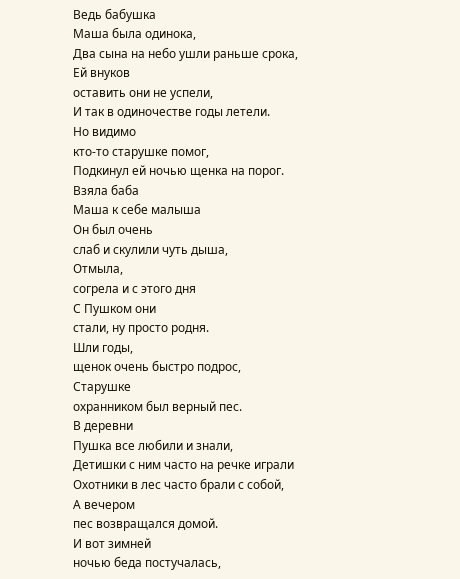Ведь бабушка
Маша была одинока,
Два сына на небо ушли раньше срока,
Ей внуков
оставить они не успели,
И так в одиночестве годы летели.
Но видимо
кто-то старушке помог,
Подкинул ей ночью щенка на порог.
Взяла баба
Маша к себе малыша
Он был очень
слаб и скулили чуть дыша,
Отмыла,
согрела и с этого дня
С Пушком они
стали, ну просто родня.
Шли годы,
щенок очень быстро подрос,
Старушке
охранником был верный пес.
В деревни
Пушка все любили и знали,
Детишки с ним часто на речке играли
Охотники в лес часто брали с собой,
А вечером
пес возвращался домой.
И вот зимней
ночью беда постучалась,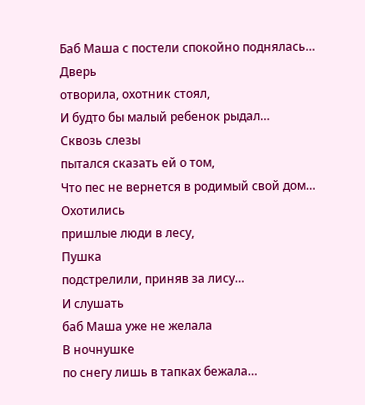Баб Маша с постели спокойно поднялась…
Дверь
отворила, охотник стоял,
И будто бы малый ребенок рыдал…
Сквозь слезы
пытался сказать ей о том,
Что пес не вернется в родимый свой дом…
Охотились
пришлые люди в лесу,
Пушка
подстрелили, приняв за лису…
И слушать
баб Маша уже не желала
В ночнушке
по снегу лишь в тапках бежала…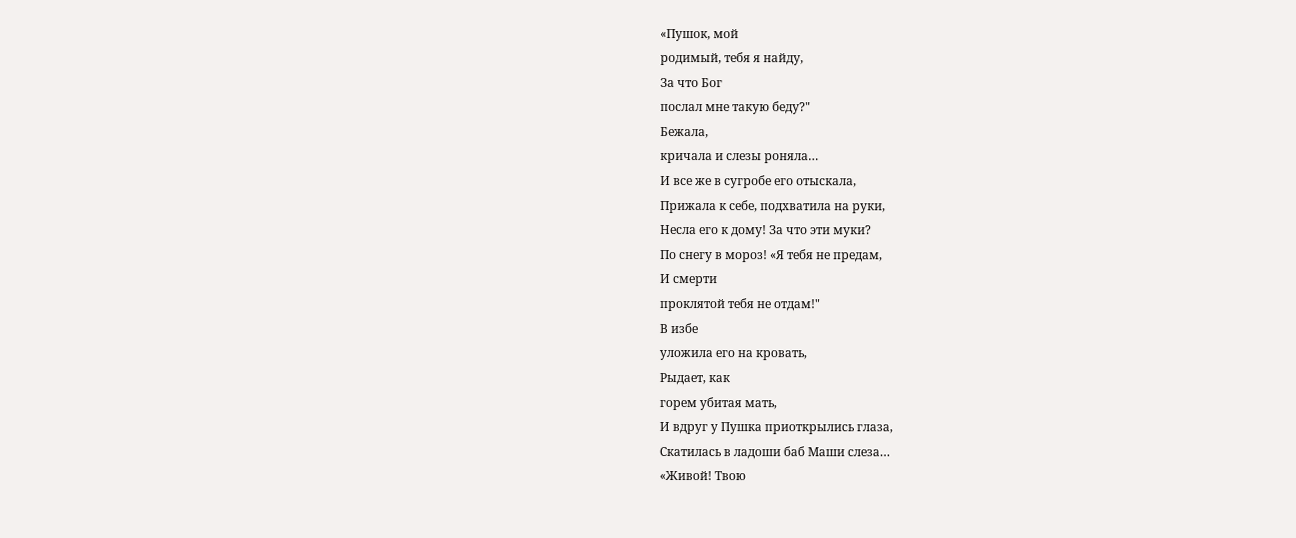«Пушок, мой
родимый, тебя я найду,
За что Бог
послал мне такую беду?"
Бежала,
кричала и слезы роняла…
И все же в сугробе его отыскала,
Прижала к себе, подхватила на руки,
Несла его к дому! За что эти муки?
По снегу в мороз! «Я тебя не предам,
И смерти
проклятой тебя не отдам!"
В избе
уложила его на кровать,
Рыдает, как
горем убитая мать,
И вдруг у Пушка приоткрылись глаза,
Скатилась в ладоши баб Маши слеза…
«Живой! Твою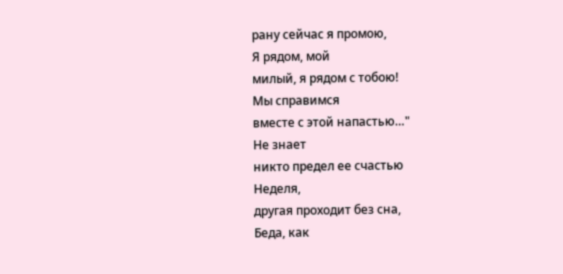рану сейчас я промою,
Я рядом, мой
милый, я рядом с тобою!
Мы справимся
вместе с этой напастью…"
Не знает
никто предел ее счастью
Неделя,
другая проходит без сна,
Беда, как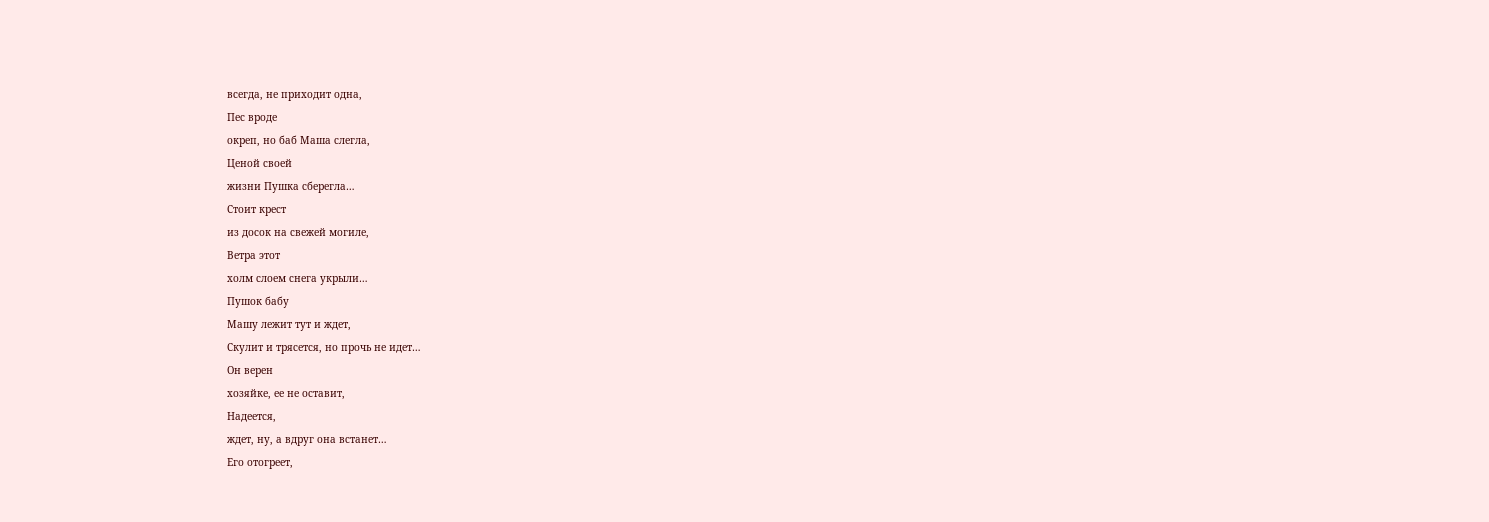всегда, не приходит одна,
Пес вроде
окреп, но баб Маша слегла,
Ценой своей
жизни Пушка сберегла…
Стоит крест
из досок на свежей могиле,
Ветра этот
холм слоем снега укрыли…
Пушок бабу
Машу лежит тут и ждет,
Скулит и трясется, но прочь не идет…
Он верен
хозяйке, ее не оставит,
Надеется,
ждет, ну, а вдруг она встанет…
Его отогреет,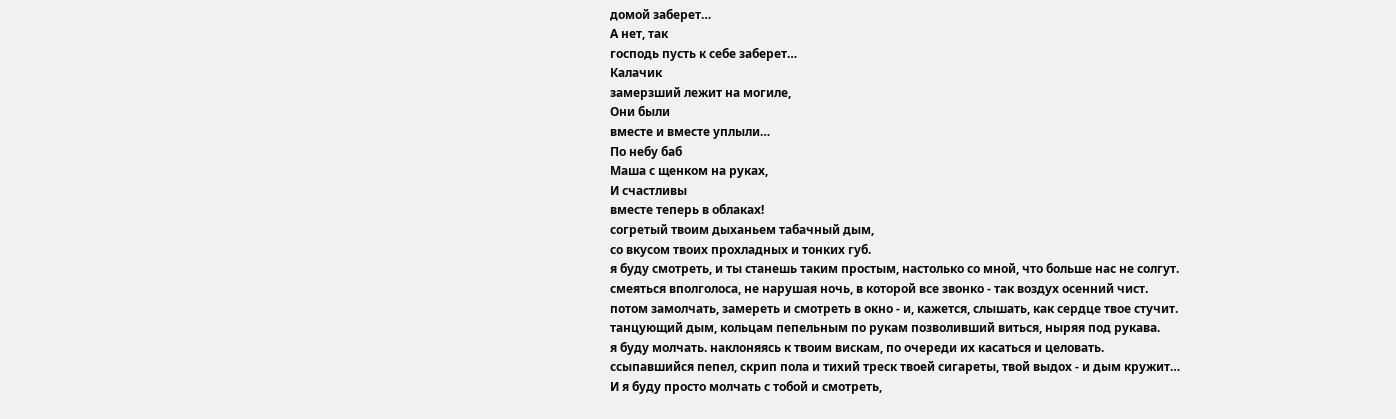домой заберет…
А нет, так
господь пусть к себе заберет…
Калачик
замерзший лежит на могиле,
Они были
вместе и вместе уплыли…
По небу баб
Маша с щенком на руках,
И счастливы
вместе теперь в облаках!
согретый твоим дыханьем табачный дым,
со вкусом твоих прохладных и тонких губ.
я буду смотреть, и ты станешь таким простым, настолько со мной, что больше нас не солгут.
смеяться вполголоса, не нарушая ночь, в которой все звонко - так воздух осенний чист.
потом замолчать, замереть и смотреть в окно - и, кажется, слышать, как сердце твое стучит.
танцующий дым, кольцам пепельным по рукам позволивший виться, ныряя под рукава.
я буду молчать. наклоняясь к твоим вискам, по очереди их касаться и целовать.
ссыпавшийся пепел, скрип пола и тихий треск твоей сигареты, твой выдох - и дым кружит…
И я буду просто молчать с тобой и смотреть,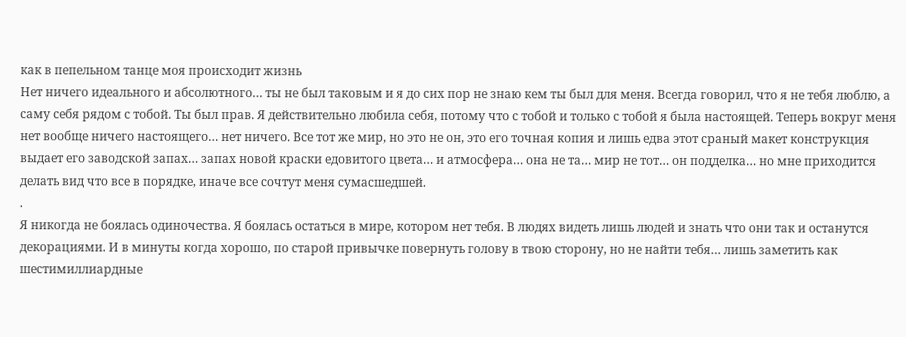как в пепельном танце моя происходит жизнь
Нет ничего идеального и абсолютного… ты не был таковым и я до сих пор не знаю кем ты был для меня. Всегда говорил, что я не тебя люблю, а саму себя рядом с тобой. Ты был прав. Я действительно любила себя, потому что с тобой и только с тобой я была настоящей. Теперь вокруг меня нет вообще ничего настоящего… нет ничего. Все тот же мир, но это не он, это его точная копия и лишь едва этот сраный макет конструкция выдает его заводской запах… запах новой краски едовитого цвета… и атмосфера… она не та… мир не тот… он подделка… но мне приходится делать вид что все в порядке, иначе все сочтут меня сумасшедшей.
.
Я никогда не боялась одиночества. Я боялась остаться в мире, котором нет тебя. В людях видеть лишь людей и знать что они так и останутся декорациями. И в минуты когда хорошо, по старой привычке повернуть голову в твою сторону, но не найти тебя… лишь заметить как шестимиллиардные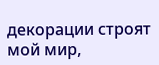декорации строят мой мир,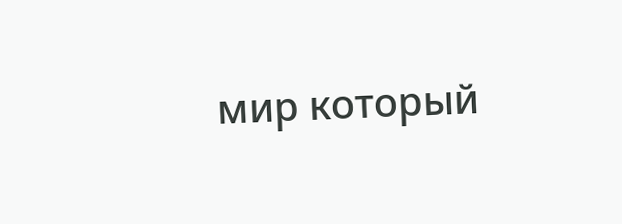мир который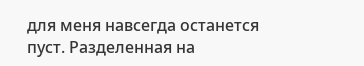для меня навсегда останется пуст. Разделенная на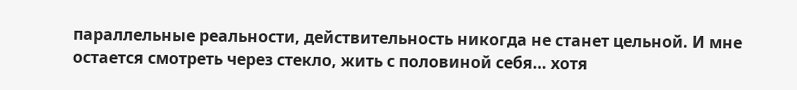параллельные реальности, действительность никогда не станет цельной. И мне остается смотреть через стекло, жить с половиной себя… хотя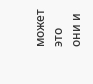может это они и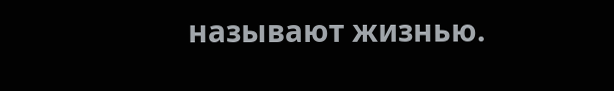называют жизнью.